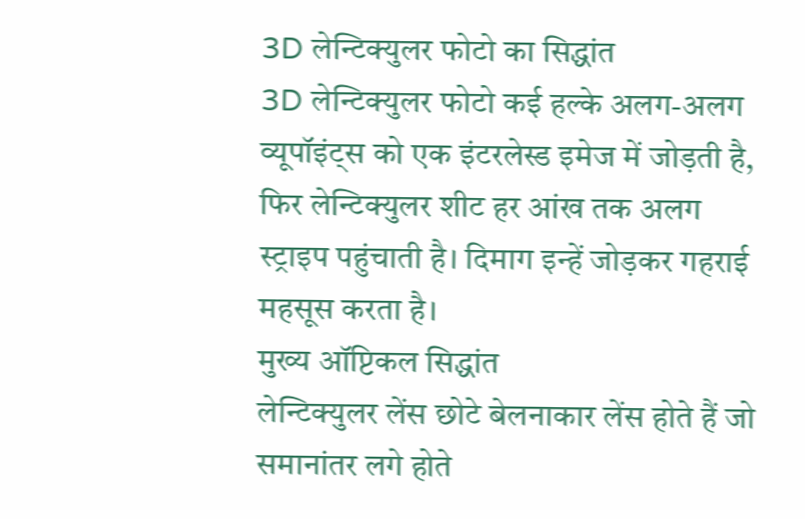3D लेन्टिक्युलर फोटो का सिद्धांत
3D लेन्टिक्युलर फोटो कई हल्के अलग-अलग व्यूपॉइंट्स को एक इंटरलेस्ड इमेज में जोड़ती है, फिर लेन्टिक्युलर शीट हर आंख तक अलग स्ट्राइप पहुंचाती है। दिमाग इन्हें जोड़कर गहराई महसूस करता है।
मुख्य ऑप्टिकल सिद्धांत
लेन्टिक्युलर लेंस छोटे बेलनाकार लेंस होते हैं जो समानांतर लगे होते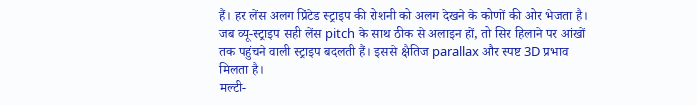हैं। हर लेंस अलग प्रिंटेड स्ट्राइप की रोशनी को अलग देखने के कोणों की ओर भेजता है।
जब व्यू-स्ट्राइप सही लेंस pitch के साथ ठीक से अलाइन हों, तो सिर हिलाने पर आंखों तक पहुंचने वाली स्ट्राइप बदलती हैं। इससे क्षैतिज parallax और स्पष्ट 3D प्रभाव मिलता है।
मल्टी-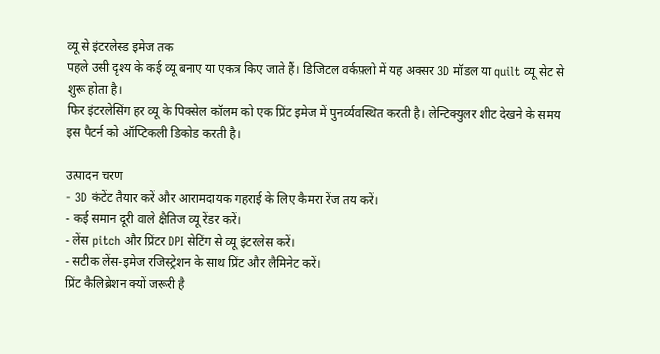व्यू से इंटरलेस्ड इमेज तक
पहले उसी दृश्य के कई व्यू बनाए या एकत्र किए जाते हैं। डिजिटल वर्कफ़्लो में यह अक्सर 3D मॉडल या quilt व्यू सेट से शुरू होता है।
फिर इंटरलेसिंग हर व्यू के पिक्सेल कॉलम को एक प्रिंट इमेज में पुनर्व्यवस्थित करती है। लेन्टिक्युलर शीट देखने के समय इस पैटर्न को ऑप्टिकली डिकोड करती है।

उत्पादन चरण
- 3D कंटेंट तैयार करें और आरामदायक गहराई के लिए कैमरा रेंज तय करें।
- कई समान दूरी वाले क्षैतिज व्यू रेंडर करें।
- लेंस pitch और प्रिंटर DPI सेटिंग से व्यू इंटरलेस करें।
- सटीक लेंस-इमेज रजिस्ट्रेशन के साथ प्रिंट और लैमिनेट करें।
प्रिंट कैलिब्रेशन क्यों जरूरी है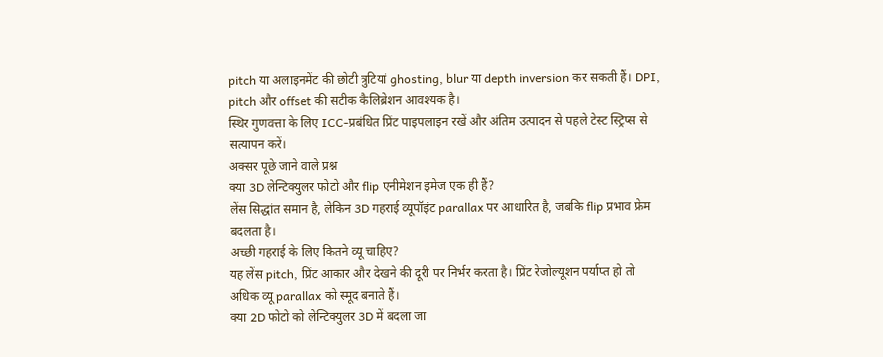pitch या अलाइनमेंट की छोटी त्रुटियां ghosting, blur या depth inversion कर सकती हैं। DPI, pitch और offset की सटीक कैलिब्रेशन आवश्यक है।
स्थिर गुणवत्ता के लिए ICC-प्रबंधित प्रिंट पाइपलाइन रखें और अंतिम उत्पादन से पहले टेस्ट स्ट्रिप्स से सत्यापन करें।
अक्सर पूछे जाने वाले प्रश्न
क्या 3D लेन्टिक्युलर फोटो और flip एनीमेशन इमेज एक ही हैं?
लेंस सिद्धांत समान है, लेकिन 3D गहराई व्यूपॉइंट parallax पर आधारित है, जबकि flip प्रभाव फ्रेम बदलता है।
अच्छी गहराई के लिए कितने व्यू चाहिए?
यह लेंस pitch, प्रिंट आकार और देखने की दूरी पर निर्भर करता है। प्रिंट रेजोल्यूशन पर्याप्त हो तो अधिक व्यू parallax को स्मूद बनाते हैं।
क्या 2D फोटो को लेन्टिक्युलर 3D में बदला जा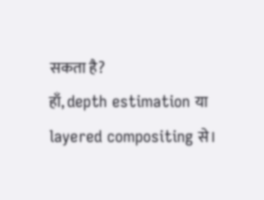सकता है?
हाँ, depth estimation या layered compositing से।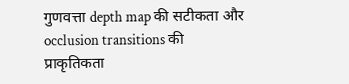गुणवत्ता depth map की सटीकता और occlusion transitions की प्राकृतिकता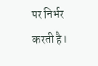पर निर्भर करती है।